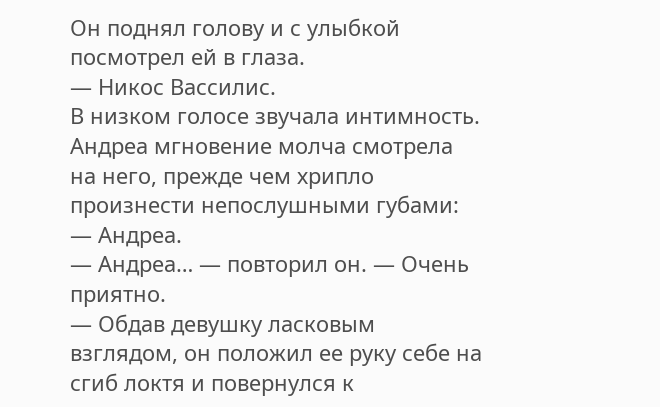Он поднял голову и с улыбкой посмотрел ей в глаза.
— Никос Вассилис.
В низком голосе звучала интимность.
Андреа мгновение молча смотрела на него, прежде чем хрипло произнести непослушными губами:
— Андреа.
— Андреа… — повторил он. — Очень приятно.
— Обдав девушку ласковым взглядом, он положил ее руку себе на сгиб локтя и повернулся к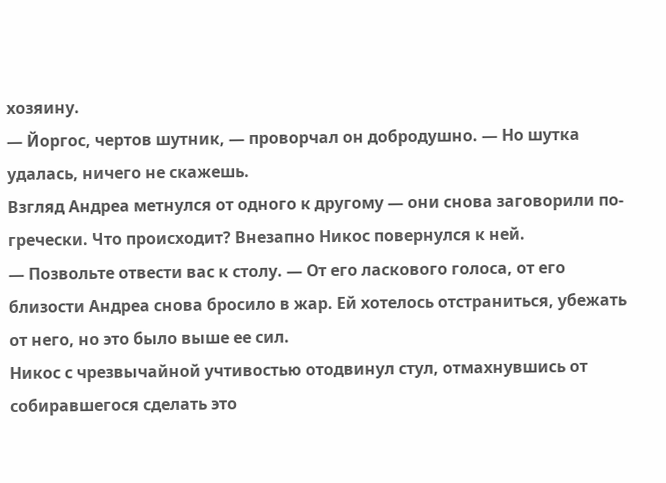хозяину.
— Йоргос, чертов шутник, — проворчал он добродушно. — Но шутка удалась, ничего не скажешь.
Взгляд Андреа метнулся от одного к другому — они снова заговорили по-гречески. Что происходит? Внезапно Никос повернулся к ней.
— Позвольте отвести вас к столу. — От его ласкового голоса, от его близости Андреа снова бросило в жар. Ей хотелось отстраниться, убежать от него, но это было выше ее сил.
Никос с чрезвычайной учтивостью отодвинул стул, отмахнувшись от собиравшегося сделать это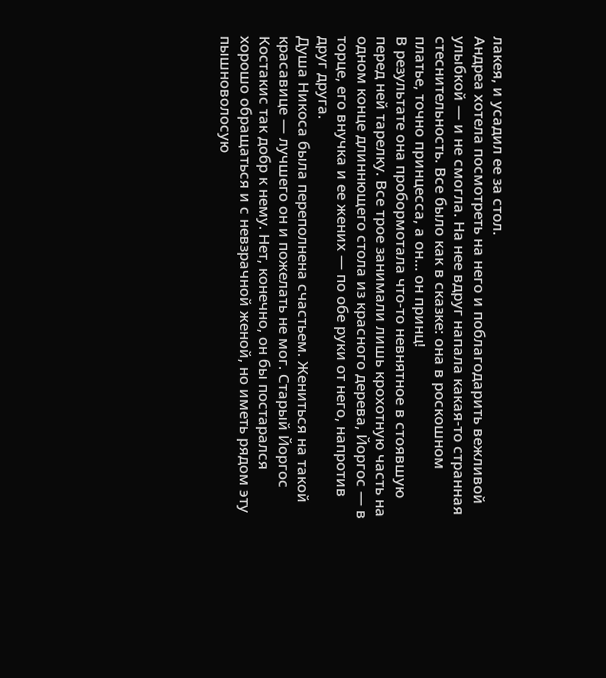лакея, и усадил ее за стол.
Андреа хотела посмотреть на него и поблагодарить вежливой улыбкой — и не смогла. На нее вдруг напала какая-то странная стеснительность. Все было как в сказке: она в роскошном платье, точно принцесса, а он… он принц!
В результате она пробормотала что-то невнятное в стоявшую перед ней тарелку. Все трое занимали лишь крохотную часть на одном конце длиннющего стола из красного дерева, Йоргос — в торце, его внучка и ее жених — по обе руки от него, напротив друг друга.
Душа Никоса была переполнена счастьем. Жениться на такой красавице — лучшего он и пожелать не мог. Старый Йоргос Костакис так добр к нему. Нет, конечно, он бы постарался хорошо обращаться и с невзрачной женой, но иметь рядом эту пышноволосую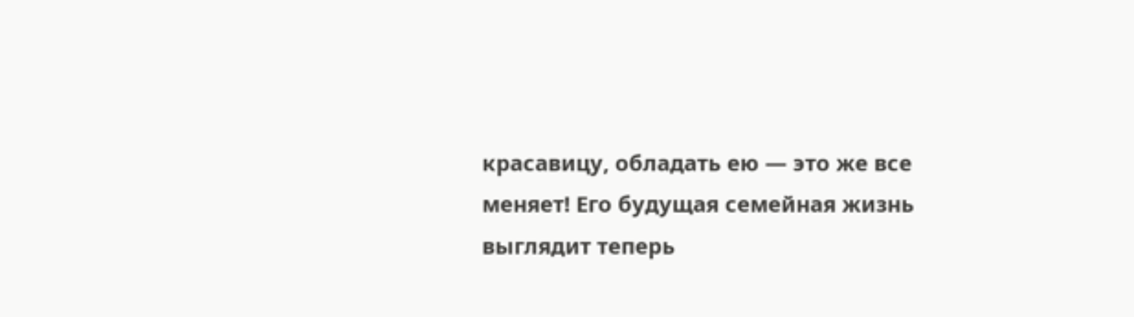красавицу, обладать ею — это же все меняет! Его будущая семейная жизнь выглядит теперь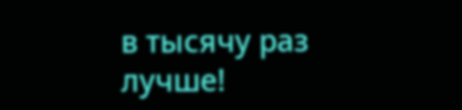в тысячу раз лучше!